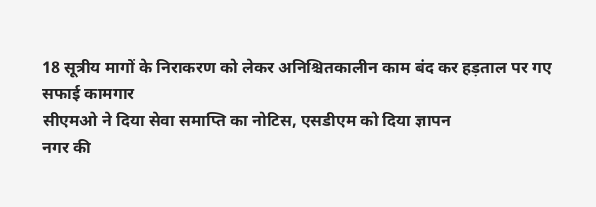18 सूत्रीय मागों के निराकरण को लेकर अनिश्चितकालीन काम बंद कर हड़ताल पर गए सफाई कामगार
सीएमओ ने दिया सेवा समाप्ति का नोटिस, एसडीएम को दिया ज्ञापन
नगर की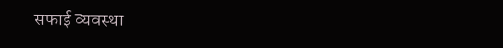सफाई व्यवस्था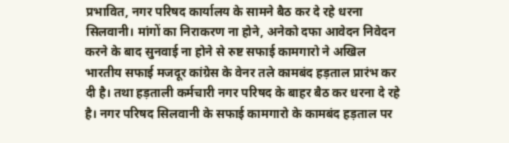प्रभावित, नगर परिषद कार्यालय के सामने बैठ कर दे रहे धरना
सिलवानी। मांगों का निराकरण ना होने, अनेको दफा आवेदन निवेदन करने के बाद सुनवाई ना होने से रुष्ट सफाई कामगारो ने अखिल भारतीय सफाई मजदूर कांग्रेस के वेनर तले कामबंद हड़ताल प्रारंभ कर दी है। तथा हड़ताली कर्मचारी नगर परिषद के बाहर बैठ कर धरना दे रहे है। नगर परिषद सिलवानी के सफाई कामगारो के कामबंद हड़ताल पर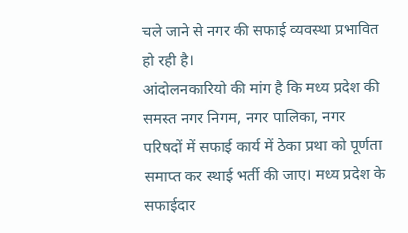चले जाने से नगर की सफाई व्यवस्था प्रभावित हो रही है।
आंदोलनकारियो की मांग है कि मध्य प्रदेश की समस्त नगर निगम, नगर पालिका, नगर परिषदों में सफाई कार्य में ठेका प्रथा को पूर्णता समाप्त कर स्थाई भर्ती की जाए। मध्य प्रदेश के सफाईदार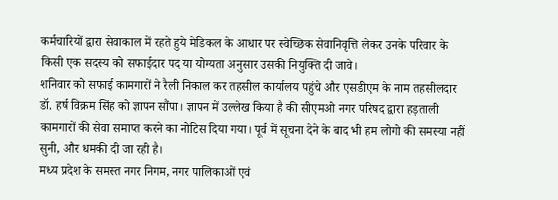कर्मचारियों द्वारा सेवाकाल में रहते हुये मेडिकल के आधार पर स्वेच्छिक सेवानिवृत्ति लेकर उनके परिवार के किसी एक सदस्य को सफाईदार पद या योग्यता अनुसार उसकी नियुक्ति दी जावे।
शनिवार को सफाई कामगारों ने रैली निकाल कर तहसील कार्यालय पहुंचे और एसडीएम के नाम तहसीलदार डॉ. हर्ष विक्रम सिंह को ज्ञापन सौंपा। ज्ञापन में उल्लेख किया है की सीएमओ नगर परिषद द्वारा हड़ताली कामगारों की सेवा समाप्त करने का नोटिस दिया गया। पूर्व में सूचना देने के बाद भी हम लोगो की समस्या नहीं सुनी, और धमकी दी जा रही है।
मध्य प्रदेश के समस्त नगर निगम, नगर पालिकाओं एवं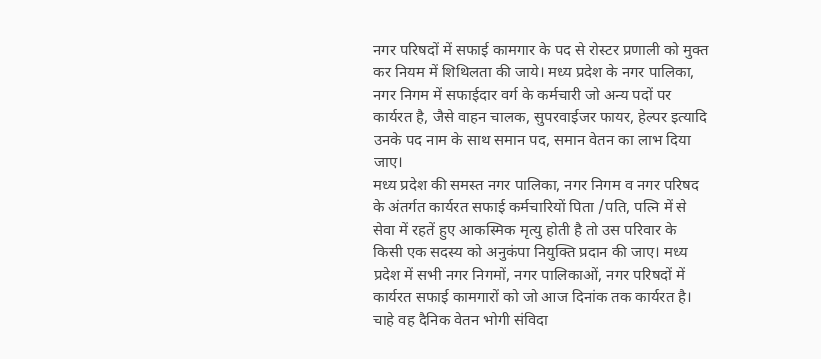नगर परिषदों में सफाई कामगार के पद से रोस्टर प्रणाली को मुक्त कर नियम में शिथिलता की जाये। मध्य प्रदेश के नगर पालिका, नगर निगम में सफाईदार वर्ग के कर्मचारी जो अन्य पदों पर कार्यरत है, जैसे वाहन चालक, सुपरवाईजर फायर, हेल्पर इत्यादि उनके पद नाम के साथ समान पद, समान वेतन का लाभ दिया जाए।
मध्य प्रदेश की समस्त नगर पालिका, नगर निगम व नगर परिषद के अंतर्गत कार्यरत सफाई कर्मचारियों पिता /पति, पत्नि में से सेवा में रहतें हुए आकस्मिक मृत्यु होती है तो उस परिवार के किसी एक सदस्य को अनुकंपा नियुक्ति प्रदान की जाए। मध्य प्रदेश में सभी नगर निगमों, नगर पालिकाओं, नगर परिषदों में कार्यरत सफाई कामगारों को जो आज दिनांक तक कार्यरत है।
चाहे वह दैनिक वेतन भोगी संविदा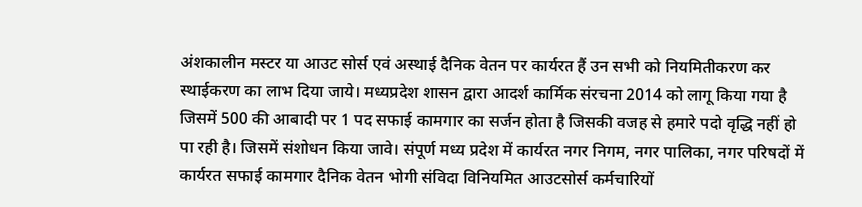अंशकालीन मस्टर या आउट सोर्स एवं अस्थाई दैनिक वेतन पर कार्यरत हैं उन सभी को नियमितीकरण कर स्थाईकरण का लाभ दिया जाये। मध्यप्रदेश शासन द्वारा आदर्श कार्मिक संरचना 2014 को लागू किया गया है जिसमें 500 की आबादी पर 1 पद सफाई कामगार का सर्जन होता है जिसकी वजह से हमारे पदो वृद्धि नहीं हो पा रही है। जिसमें संशोधन किया जावे। संपूर्ण मध्य प्रदेश में कार्यरत नगर निगम, नगर पालिका, नगर परिषदों में कार्यरत सफाई कामगार दैनिक वेतन भोगी संविदा विनियमित आउटसोर्स कर्मचारियों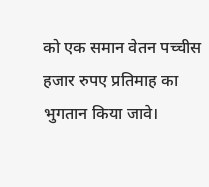को एक समान वेतन पच्चीस हजार रुपए प्रतिमाह का भुगतान किया जावे।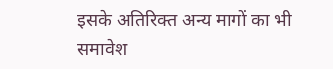इसके अतिरिक्त अन्य मागों का भी समावेश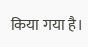किया गया है।